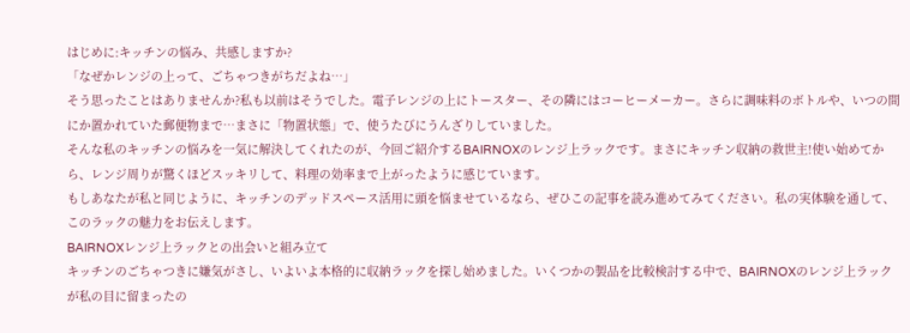はじめに:キッチンの悩み、共感しますか?
「なぜかレンジの上って、ごちゃつきがちだよね…」
そう思ったことはありませんか?私も以前はそうでした。電子レンジの上にトースター、その隣にはコーヒーメーカー。さらに調味料のボトルや、いつの間にか置かれていた郵便物まで…まさに「物置状態」で、使うたびにうんざりしていました。
そんな私のキッチンの悩みを一気に解決してくれたのが、今回ご紹介するBAIRNOXのレンジ上ラックです。まさにキッチン収納の救世主!使い始めてから、レンジ周りが驚くほどスッキリして、料理の効率まで上がったように感じています。
もしあなたが私と同じように、キッチンのデッドスペース活用に頭を悩ませているなら、ぜひこの記事を読み進めてみてください。私の実体験を通して、このラックの魅力をお伝えします。
BAIRNOXレンジ上ラックとの出会いと組み立て
キッチンのごちゃつきに嫌気がさし、いよいよ本格的に収納ラックを探し始めました。いくつかの製品を比較検討する中で、BAIRNOXのレンジ上ラックが私の目に留まったの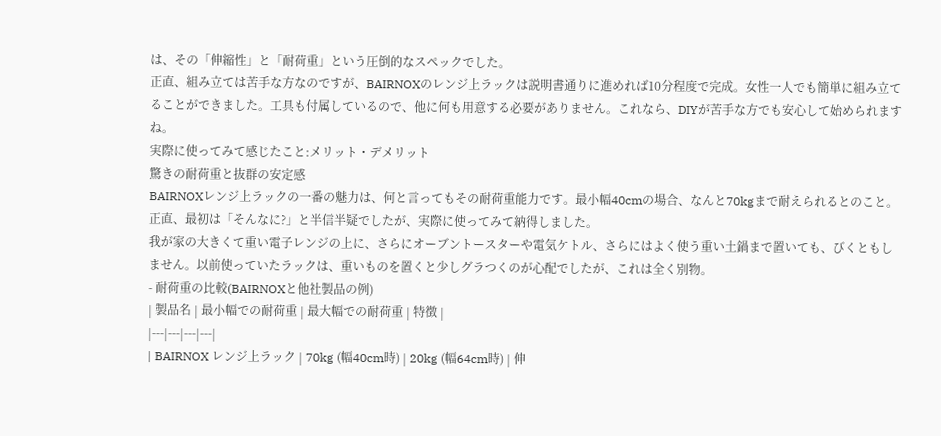は、その「伸縮性」と「耐荷重」という圧倒的なスペックでした。
正直、組み立ては苦手な方なのですが、BAIRNOXのレンジ上ラックは説明書通りに進めれば10分程度で完成。女性一人でも簡単に組み立てることができました。工具も付属しているので、他に何も用意する必要がありません。これなら、DIYが苦手な方でも安心して始められますね。
実際に使ってみて感じたこと:メリット・デメリット
驚きの耐荷重と抜群の安定感
BAIRNOXレンジ上ラックの一番の魅力は、何と言ってもその耐荷重能力です。最小幅40cmの場合、なんと70kgまで耐えられるとのこと。正直、最初は「そんなに?」と半信半疑でしたが、実際に使ってみて納得しました。
我が家の大きくて重い電子レンジの上に、さらにオーブントースターや電気ケトル、さらにはよく使う重い土鍋まで置いても、びくともしません。以前使っていたラックは、重いものを置くと少しグラつくのが心配でしたが、これは全く別物。
- 耐荷重の比較(BAIRNOXと他社製品の例)
| 製品名 | 最小幅での耐荷重 | 最大幅での耐荷重 | 特徴 |
|---|---|---|---|
| BAIRNOX レンジ上ラック | 70kg (幅40cm時) | 20kg (幅64cm時) | 伸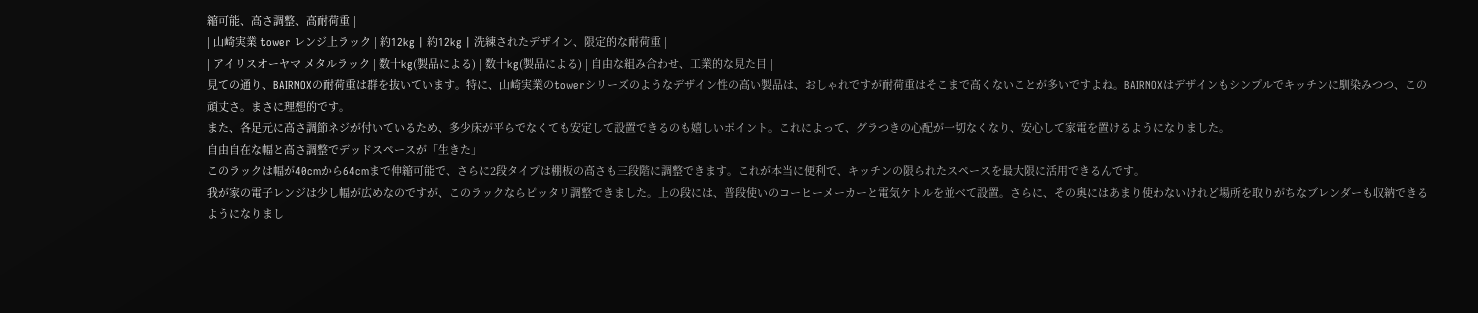縮可能、高さ調整、高耐荷重 |
| 山崎実業 tower レンジ上ラック | 約12kg | 約12kg | 洗練されたデザイン、限定的な耐荷重 |
| アイリスオーヤマ メタルラック | 数十kg(製品による) | 数十kg(製品による) | 自由な組み合わせ、工業的な見た目 |
見ての通り、BAIRNOXの耐荷重は群を抜いています。特に、山崎実業のtowerシリーズのようなデザイン性の高い製品は、おしゃれですが耐荷重はそこまで高くないことが多いですよね。BAIRNOXはデザインもシンプルでキッチンに馴染みつつ、この頑丈さ。まさに理想的です。
また、各足元に高さ調節ネジが付いているため、多少床が平らでなくても安定して設置できるのも嬉しいポイント。これによって、グラつきの心配が一切なくなり、安心して家電を置けるようになりました。
自由自在な幅と高さ調整でデッドスペースが「生きた」
このラックは幅が40cmから64cmまで伸縮可能で、さらに2段タイプは棚板の高さも三段階に調整できます。これが本当に便利で、キッチンの限られたスペースを最大限に活用できるんです。
我が家の電子レンジは少し幅が広めなのですが、このラックならピッタリ調整できました。上の段には、普段使いのコーヒーメーカーと電気ケトルを並べて設置。さらに、その奥にはあまり使わないけれど場所を取りがちなブレンダーも収納できるようになりまし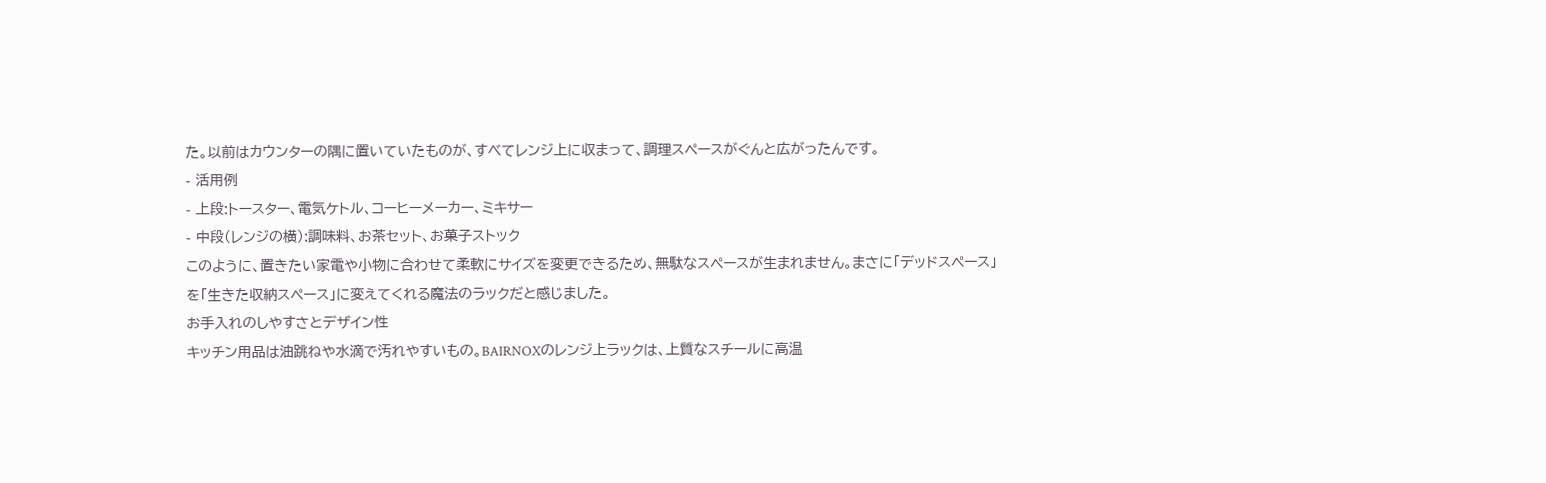た。以前はカウンターの隅に置いていたものが、すべてレンジ上に収まって、調理スペースがぐんと広がったんです。
- 活用例
- 上段:トースター、電気ケトル、コーヒーメーカー、ミキサー
- 中段(レンジの横):調味料、お茶セット、お菓子ストック
このように、置きたい家電や小物に合わせて柔軟にサイズを変更できるため、無駄なスペースが生まれません。まさに「デッドスペース」を「生きた収納スペース」に変えてくれる魔法のラックだと感じました。
お手入れのしやすさとデザイン性
キッチン用品は油跳ねや水滴で汚れやすいもの。BAIRNOXのレンジ上ラックは、上質なスチールに高温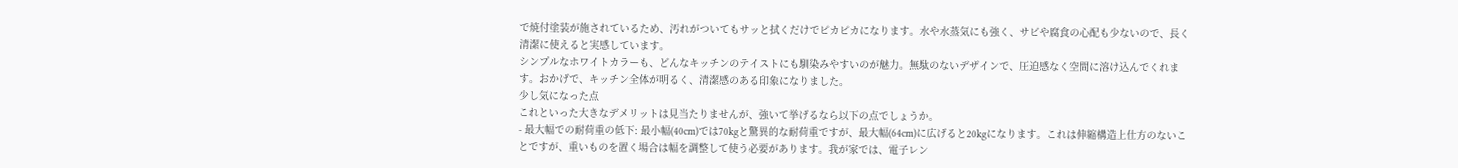で焼付塗装が施されているため、汚れがついてもサッと拭くだけでピカピカになります。水や水蒸気にも強く、サビや腐食の心配も少ないので、長く清潔に使えると実感しています。
シンプルなホワイトカラーも、どんなキッチンのテイストにも馴染みやすいのが魅力。無駄のないデザインで、圧迫感なく空間に溶け込んでくれます。おかげで、キッチン全体が明るく、清潔感のある印象になりました。
少し気になった点
これといった大きなデメリットは見当たりませんが、強いて挙げるなら以下の点でしょうか。
- 最大幅での耐荷重の低下: 最小幅(40cm)では70kgと驚異的な耐荷重ですが、最大幅(64cm)に広げると20kgになります。これは伸縮構造上仕方のないことですが、重いものを置く場合は幅を調整して使う必要があります。我が家では、電子レン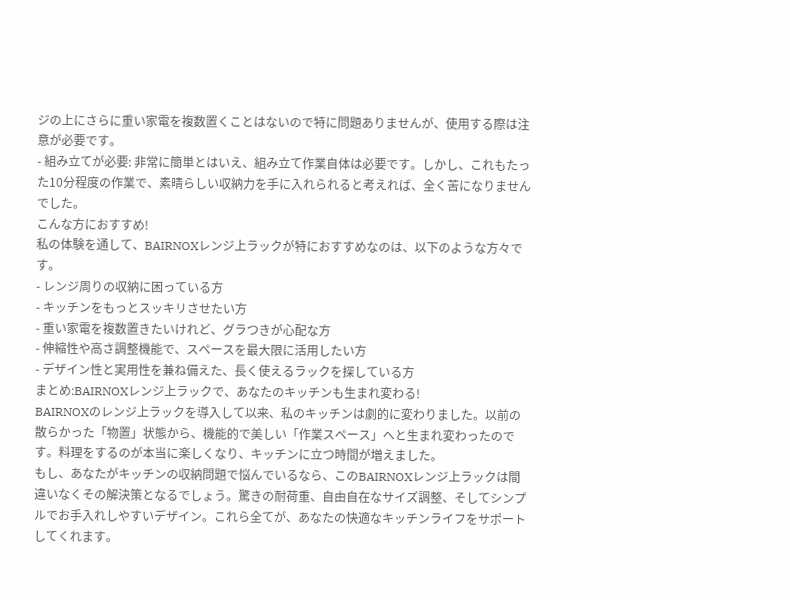ジの上にさらに重い家電を複数置くことはないので特に問題ありませんが、使用する際は注意が必要です。
- 組み立てが必要: 非常に簡単とはいえ、組み立て作業自体は必要です。しかし、これもたった10分程度の作業で、素晴らしい収納力を手に入れられると考えれば、全く苦になりませんでした。
こんな方におすすめ!
私の体験を通して、BAIRNOXレンジ上ラックが特におすすめなのは、以下のような方々です。
- レンジ周りの収納に困っている方
- キッチンをもっとスッキリさせたい方
- 重い家電を複数置きたいけれど、グラつきが心配な方
- 伸縮性や高さ調整機能で、スペースを最大限に活用したい方
- デザイン性と実用性を兼ね備えた、長く使えるラックを探している方
まとめ:BAIRNOXレンジ上ラックで、あなたのキッチンも生まれ変わる!
BAIRNOXのレンジ上ラックを導入して以来、私のキッチンは劇的に変わりました。以前の散らかった「物置」状態から、機能的で美しい「作業スペース」へと生まれ変わったのです。料理をするのが本当に楽しくなり、キッチンに立つ時間が増えました。
もし、あなたがキッチンの収納問題で悩んでいるなら、このBAIRNOXレンジ上ラックは間違いなくその解決策となるでしょう。驚きの耐荷重、自由自在なサイズ調整、そしてシンプルでお手入れしやすいデザイン。これら全てが、あなたの快適なキッチンライフをサポートしてくれます。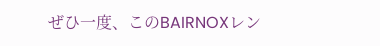ぜひ一度、このBAIRNOXレン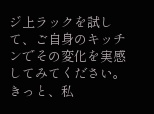ジ上ラックを試して、ご自身のキッチンでその変化を実感してみてください。きっと、私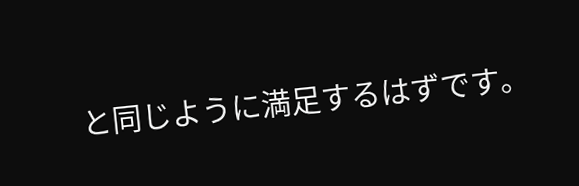と同じように満足するはずです。